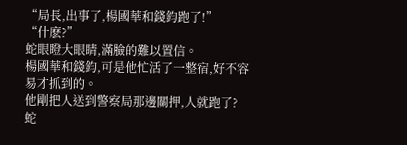“局長,出事了,楊國華和錢鈞跑了!”
“什麽?”
蛇眼瞪大眼睛,滿臉的難以置信。
楊國華和錢鈞,可是他忙活了一整宿,好不容易才抓到的。
他剛把人送到警察局那邊關押,人就跑了?
蛇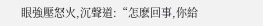眼強壓怒火,沉聲道:“怎麽回事,你給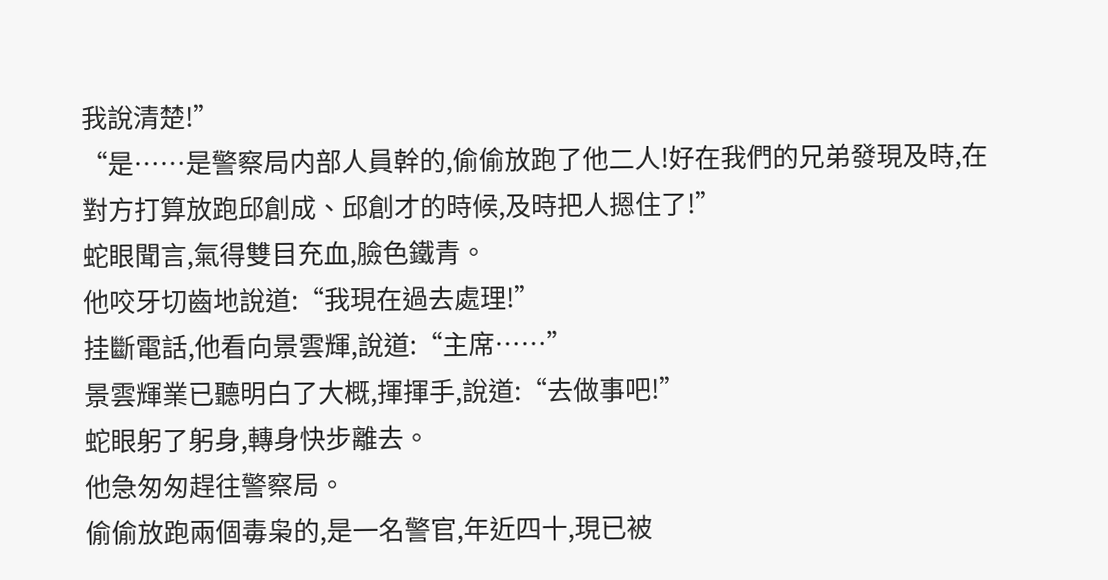我說清楚!”
“是……是警察局内部人員幹的,偷偷放跑了他二人!好在我們的兄弟發現及時,在對方打算放跑邱創成、邱創才的時候,及時把人摁住了!”
蛇眼聞言,氣得雙目充血,臉色鐵青。
他咬牙切齒地說道:“我現在過去處理!”
挂斷電話,他看向景雲輝,說道:“主席……”
景雲輝業已聽明白了大概,揮揮手,說道:“去做事吧!”
蛇眼躬了躬身,轉身快步離去。
他急匆匆趕往警察局。
偷偷放跑兩個毒枭的,是一名警官,年近四十,現已被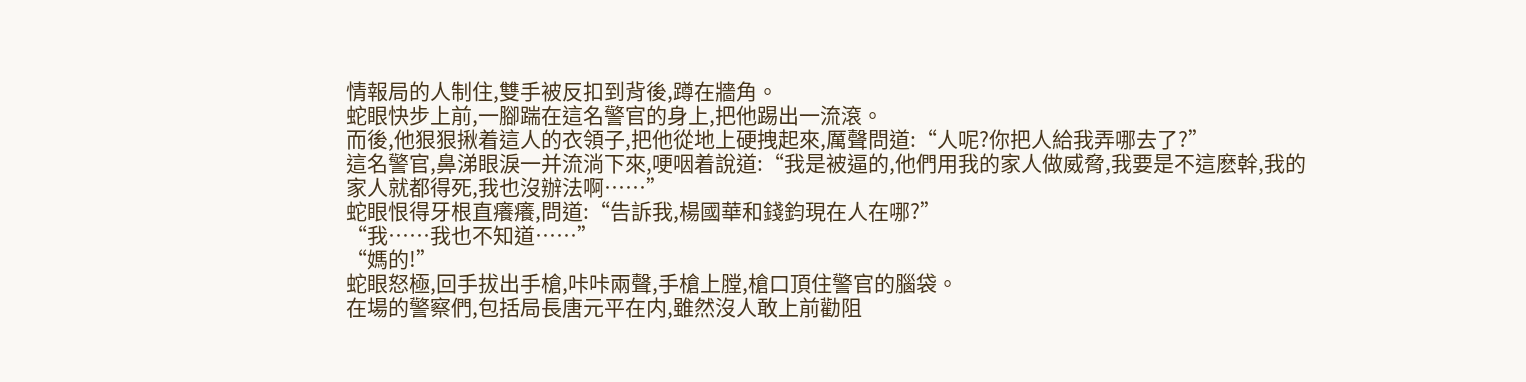情報局的人制住,雙手被反扣到背後,蹲在牆角。
蛇眼快步上前,一腳踹在這名警官的身上,把他踢出一流滾。
而後,他狠狠揪着這人的衣領子,把他從地上硬拽起來,厲聲問道:“人呢?你把人給我弄哪去了?”
這名警官,鼻涕眼淚一并流淌下來,哽咽着說道:“我是被逼的,他們用我的家人做威脅,我要是不這麽幹,我的家人就都得死,我也沒辦法啊……”
蛇眼恨得牙根直癢癢,問道:“告訴我,楊國華和錢鈞現在人在哪?”
“我……我也不知道……”
“媽的!”
蛇眼怒極,回手拔出手槍,咔咔兩聲,手槍上膛,槍口頂住警官的腦袋。
在場的警察們,包括局長唐元平在内,雖然沒人敢上前勸阻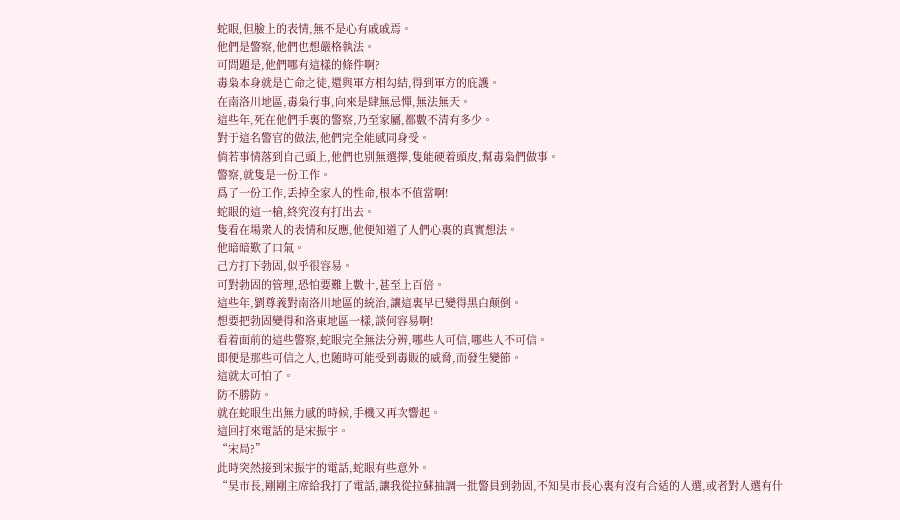蛇眼,但臉上的表情,無不是心有戚戚焉。
他們是警察,他們也想嚴格執法。
可問題是,他們哪有這樣的條件啊?
毒枭本身就是亡命之徒,還與軍方相勾結,得到軍方的庇護。
在南洛川地區,毒枭行事,向來是肆無忌憚,無法無天。
這些年,死在他們手裏的警察,乃至家屬,都數不清有多少。
對于這名警官的做法,他們完全能感同身受。
倘若事情落到自己頭上,他們也别無選擇,隻能硬着頭皮,幫毒枭們做事。
警察,就隻是一份工作。
爲了一份工作,丢掉全家人的性命,根本不值當啊!
蛇眼的這一槍,終究沒有打出去。
隻看在場衆人的表情和反應,他便知道了人們心裏的真實想法。
他暗暗歎了口氣。
己方打下勃固,似乎很容易。
可對勃固的管理,恐怕要難上數十,甚至上百倍。
這些年,劉尊義對南洛川地區的統治,讓這裏早已變得黑白颠倒。
想要把勃固變得和洛東地區一樣,談何容易啊!
看着面前的這些警察,蛇眼完全無法分辨,哪些人可信,哪些人不可信。
即便是那些可信之人,也随時可能受到毒販的威脅,而發生變節。
這就太可怕了。
防不勝防。
就在蛇眼生出無力感的時候,手機又再次響起。
這回打來電話的是宋振宇。
“宋局?”
此時突然接到宋振宇的電話,蛇眼有些意外。
“昊市長,剛剛主席給我打了電話,讓我從拉蘇抽調一批警員到勃固,不知昊市長心裏有沒有合适的人選,或者對人選有什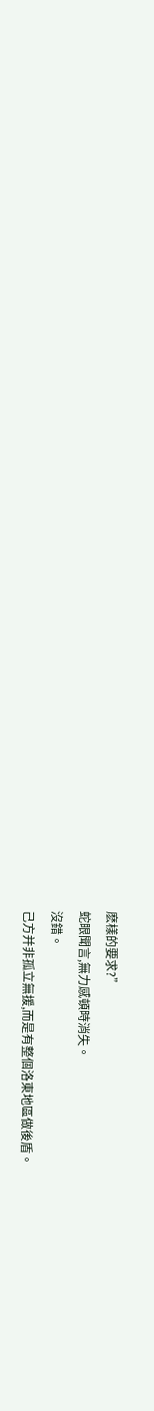麽樣的要求?”
蛇眼聞言,無力感頓時消失。
沒錯。
己方并非孤立無援,而是有整個洛東地區做後盾。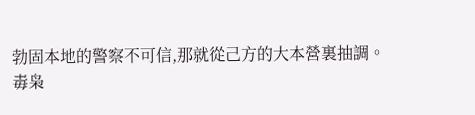勃固本地的警察不可信,那就從己方的大本營裏抽調。
毒枭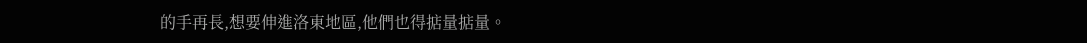的手再長,想要伸進洛東地區,他們也得掂量掂量。